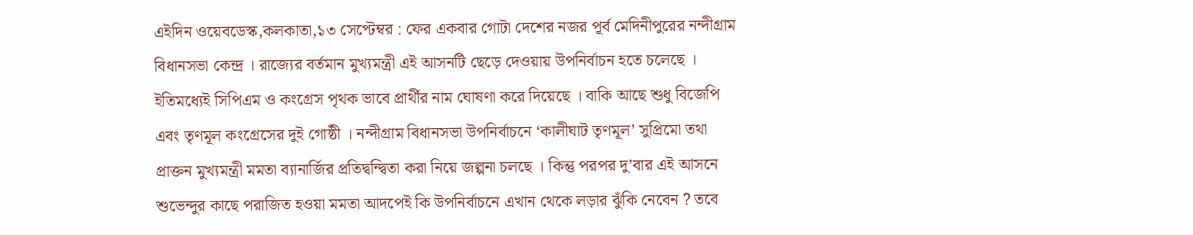এইদিন ওয়েবডেস্ক,কলকাতা,১৩ সেপ্টেম্বর : ফের একবার গোটা দেশের নজর পূর্ব মেদিনীপুরের নন্দীগ্রাম বিধানসভা কেন্দ্র । রাজ্যের বর্তমান মুখ্যমন্ত্রী এই আসনটি ছেড়ে দেওয়ায় উপনির্বাচন হতে চলেছে । ইতিমধ্যেই সিপিএম ও কংগ্রেস পৃথক ভাবে প্রার্থীর নাম ঘোষণা করে দিয়েছে । বাকি আছে শুধু বিজেপি এবং তৃণমূল কংগ্রেসের দুই গোষ্ঠী । নন্দীগ্রাম বিধানসভা উপনির্বাচনে ‘কালীঘাট তৃণমূল’ সুপ্রিমো তথা প্রাক্তন মুখ্যমন্ত্রী মমতা ব্যানার্জির প্রতিদ্বন্দ্বিতা করা নিয়ে জল্পনা চলছে । কিন্তু পরপর দু’বার এই আসনে শুভেন্দুর কাছে পরাজিত হওয়া মমতা আদপেই কি উপনির্বাচনে এখান থেকে লড়ার ঝুঁকি নেবেন ? তবে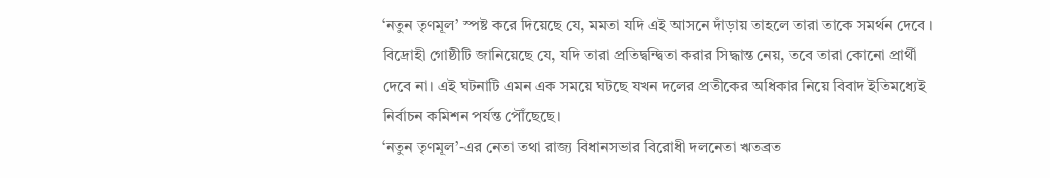‘নতুন তৃণমূল’ স্পষ্ট করে দিয়েছে যে, মমতা যদি এই আসনে দাঁড়ায় তাহলে তারা তাকে সমর্থন দেবে । বিদ্রোহী গোষ্ঠীটি জানিয়েছে যে, যদি তারা প্রতিদ্বন্দ্বিতা করার সিদ্ধান্ত নেয়, তবে তারা কোনো প্রার্থী দেবে না। এই ঘটনাটি এমন এক সময়ে ঘটছে যখন দলের প্রতীকের অধিকার নিয়ে বিবাদ ইতিমধ্যেই নির্বাচন কমিশন পর্যন্ত পৌঁছেছে।
‘নতুন তৃণমূল’-এর নেতা তথা রাজ্য বিধানসভার বিরোধী দলনেতা ঋতব্রত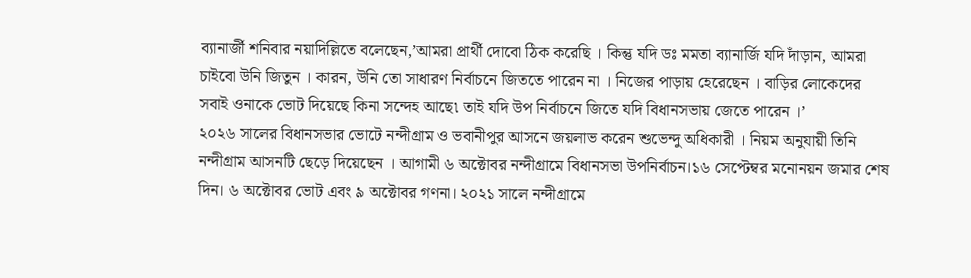ব্যানার্জী শনিবার নয়াদিল্লিতে বলেছেন,’আমরা প্রার্থী দোবো ঠিক করেছি । কিন্তু যদি ডঃ মমতা ব্যানার্জি যদি দাঁড়ান, আমরা চাইবো উনি জিতুন । কারন, উনি তো সাধারণ নির্বাচনে জিততে পারেন না । নিজের পাড়ায় হেরেছেন । বাড়ির লোকেদের সবাই ওনাকে ভোট দিয়েছে কিনা সন্দেহ আছে৷ তাই যদি উপ নির্বাচনে জিতে যদি বিধানসভায় জেতে পারেন ।’
২০২৬ সালের বিধানসভার ভোটে নন্দীগ্রাম ও ভবানীপুর আসনে জয়লাভ করেন শুভেন্দু অধিকারী । নিয়ম অনুযায়ী তিনি নন্দীগ্রাম আসনটি ছেড়ে দিয়েছেন । আগামী ৬ অক্টোবর নন্দীগ্রামে বিধানসভা উপনির্বাচন।১৬ সেপ্টেম্বর মনোনয়ন জমার শেষ দিন। ৬ অক্টোবর ভোট এবং ৯ অক্টোবর গণনা। ২০২১ সালে নন্দীগ্রামে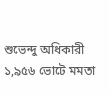শুভেন্দু অধিকারী ১,৯৫৬ ভোটে মমতা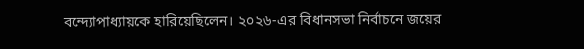বন্দ্যোপাধ্যায়কে হারিয়েছিলেন। ২০২৬-এর বিধানসভা নির্বাচনে জয়ের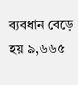ব্যবধান বেড়ে হয় ৯,৬৬৫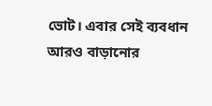ভোট। এবার সেই ব্যবধান আরও বাড়ানোর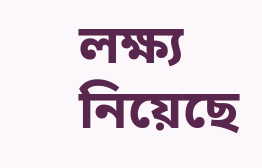লক্ষ্য নিয়েছে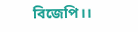বিজেপি।।